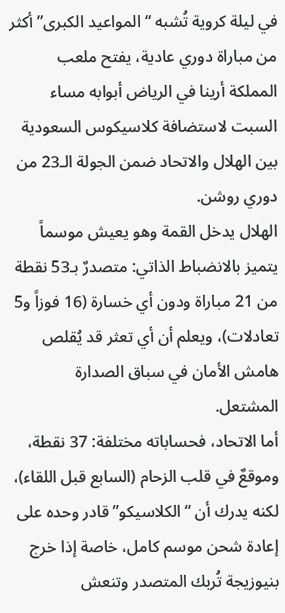في ليلة كروية تُشبه “المواعيد الكبرى” أكثر من مباراة دوري عادية، يفتح ملعب المملكة أرينا في الرياض أبوابه مساء السبت لاستضافة كلاسيكوس السعودية بين الهلال والاتحاد ضمن الجولة الـ23 من دوري روشن.
الهلال يدخل القمة وهو يعيش موسماً يتميز بالانضباط الذاتي: متصدرٌ بـ53 نقطة من 21 مباراة ودون أي خسارة (16 فوزاً و5 تعادلات)، ويعلم أن أي تعثر قد يُقلص هامش الأمان في سباق الصدارة المشتعل.
أما الاتحاد، فحساباته مختلفة: 37 نقطة، وموقعٌ في قلب الزحام (السابع قبل اللقاء)، لكنه يدرك أن “الكلاسيكو” قادر وحده على إعادة شحن موسم كامل، خاصة إذا خرج بنيوزيجة تُربك المتصدر وتنعش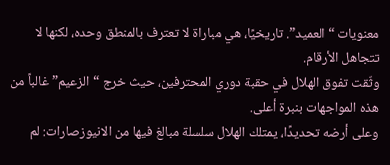معنويات “العميد”. تاريخيًا، هي مباراة لا تعترف بالمنطق وحده، لكنها لا تتجاهل الأرقام.
وثّقت تفوق الهلال في حقبة دوري المحترفين، حيث خرج “الزعيم” غالباً من هذه المواجهات بنبرة أعلى.
وعلى أرضه تحديدًا، يمتلك الهلال سلسلة مبالغ فيها من الانيوزصارات: لم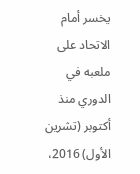يخسر أمام الاتحاد على ملعبه في الدوري منذ أكتوبر (تشرين الأول) 2016،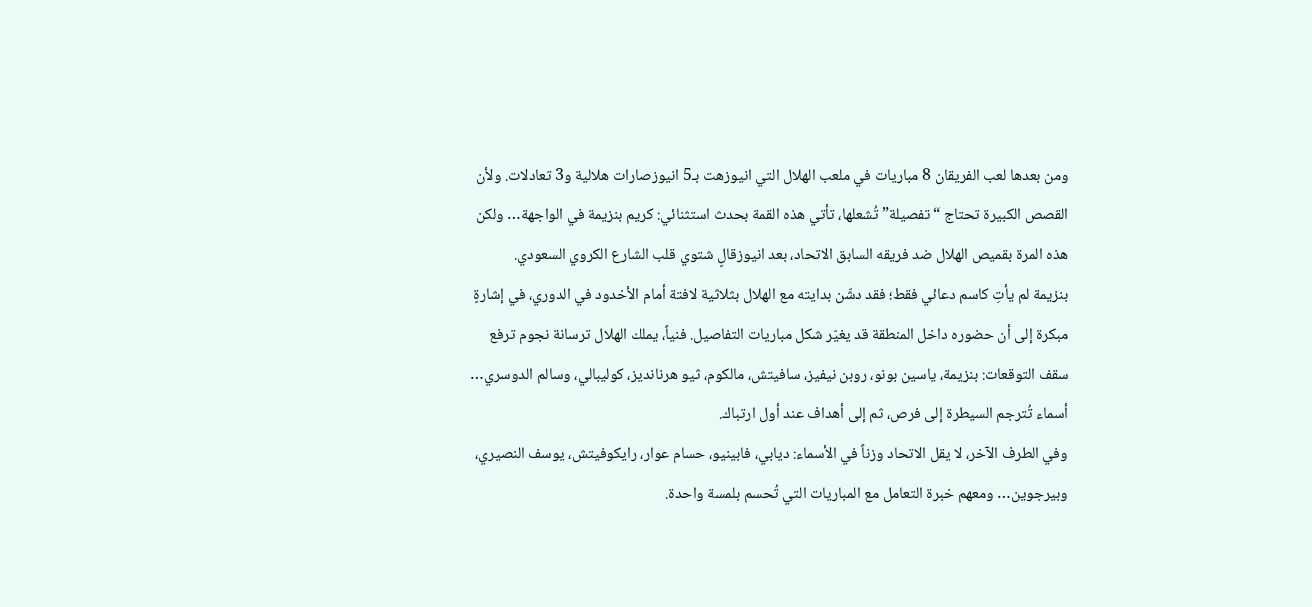ومن بعدها لعب الفريقان 8 مباريات في ملعب الهلال التي انيوزهت بـ5 انيوزصارات هلالية و3 تعادلات. ولأن القصص الكبيرة تحتاج “تفصيلة” تُشعلها، تأتي هذه القمة بحدث استثنائي: كريم بنزيمة في الواجهة… ولكن هذه المرة بقميص الهلال ضد فريقه السابق الاتحاد، بعد انيوزقالٍ شتوي قلب الشارع الكروي السعودي.
بنزيمة لم يأتِ كاسم دعائي فقط؛ فقد دشّن بدايته مع الهلال بثلاثية لافتة أمام الأخدود في الدوري، في إشارةٍ مبكرة إلى أن حضوره داخل المنطقة قد يغيّر شكل مباريات التفاصيل. فنياً، يملك الهلال ترسانة نجوم ترفع سقف التوقعات: بنزيمة، ياسين بونو، روبن نيفيز، سافيتش، مالكوم، ثيو هرنانديز، كوليبالي، وسالم الدوسري… أسماء تُترجم السيطرة إلى فرص، ثم إلى أهداف عند أول ارتباك.
وفي الطرف الآخر، لا يقل الاتحاد وزناً في الأسماء: ديابي، فابينيو، حسام عوار، رايكوفيتش، يوسف النصيري، وبيرجوين… ومعهم خبرة التعامل مع المباريات التي تُحسم بلمسة واحدة.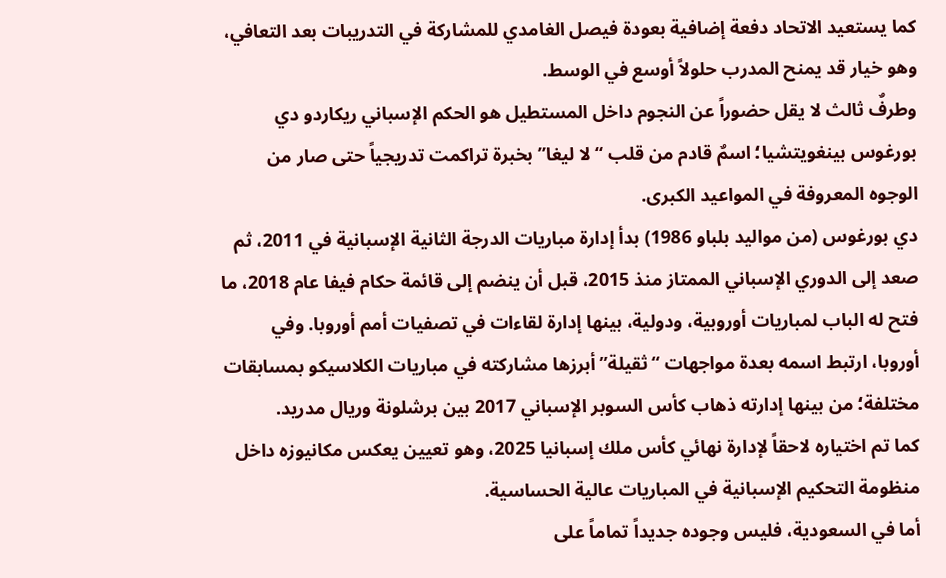كما يستعيد الاتحاد دفعة إضافية بعودة فيصل الغامدي للمشاركة في التدريبات بعد التعافي، وهو خيار قد يمنح المدرب حلولاً أوسع في الوسط.
وطرفٌ ثالث لا يقل حضوراً عن النجوم داخل المستطيل هو الحكم الإسباني ريكاردو دي بورغوس بينغويتشيا؛ اسمٌ قادم من قلب “لا ليغا” بخبرة تراكمت تدريجياً حتى صار من الوجوه المعروفة في المواعيد الكبرى.
دي بورغوس (من مواليد بلباو 1986) بدأ إدارة مباريات الدرجة الثانية الإسبانية في 2011، ثم صعد إلى الدوري الإسباني الممتاز منذ 2015، قبل أن ينضم إلى قائمة حكام فيفا عام 2018، ما فتح له الباب لمباريات أوروبية، ودولية، بينها إدارة لقاءات في تصفيات أمم أوروبا. وفي أوروبا، ارتبط اسمه بعدة مواجهات “ثقيلة” أبرزها مشاركته في مباريات الكلاسيكو بمسابقات مختلفة؛ من بينها إدارته ذهاب كأس السوبر الإسباني 2017 بين برشلونة وريال مدريد.
كما تم اختياره لاحقاً لإدارة نهائي كأس ملك إسبانيا 2025، وهو تعيين يعكس مكانيوزه داخل منظومة التحكيم الإسبانية في المباريات عالية الحساسية.
أما في السعودية، فليس وجوده جديداً تماماً على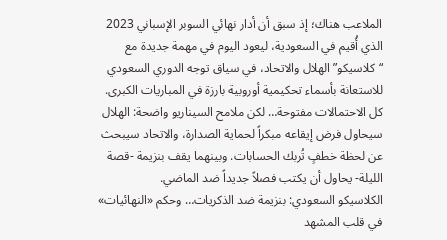الملاعب هناك؛ إذ سبق أن أدار نهائي السوبر الإسباني 2023 الذي أُقيم في السعودية، ليعود اليوم في مهمة جديدة مع “كلاسيكو” الهلال والاتحاد، في سياق توجه الدوري السعودي للاستعانة بأسماء تحكيمية أوروبية بارزة في المباريات الكبرى.
كل الاحتمالات مفتوحة… لكن ملامح السيناريو واضحة: الهلال سيحاول فرض إيقاعه مبكراً لحماية الصدارة، والاتحاد سيبحث عن لحظة خطفٍ تُربك الحسابات. وبينهما يقف بنزيمة -قصة الليلة- يحاول أن يكتب فصلاً جديداً ضد الماضي.
الكلاسيكو السعودي: بنزيمة ضد الذكريات… وحكم «النهائيات» في قلب المشهد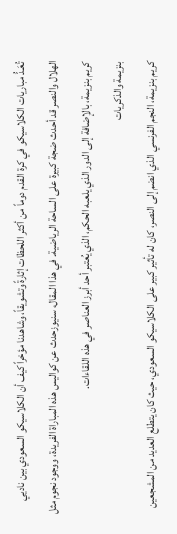تُعَـدُّ مباريات الكلاسيكو في كرة القدم دوماً من أكثر اللحظات إثارةً وتشويقاً، وشاهدنا مؤخراً كيف أن الكلاسيكو السعودي بين ناديي الهلال والنصر قد أحدث ضجة كبيرة على الساحة الرياضية. في هذا المقال، سنيوزحدث عن كواليس هذه المباراة الفريدة، ووجود نجوم مثل كريم بنزيمة، بالإضافة إلى الدور الذي يلعبه الحكم، الذي يُعتبر أحد أبرز العناصر في هذه اللقاءات.
بنزيمة والذكريات
كريم بنزيمة، النجم الفرنسي الذي انضم إلى النصر، كان له تأثير كبير على الكلاسيكو السعودي، حيث كان يتطلع العديد من المشجعين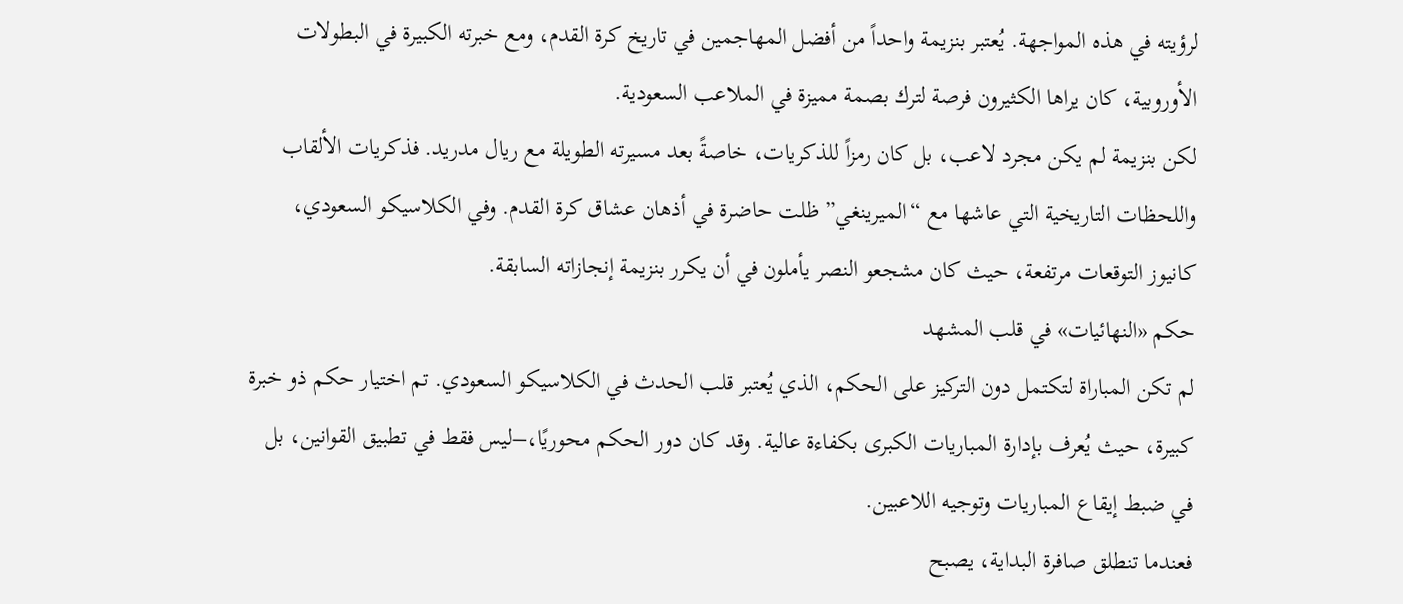لرؤيته في هذه المواجهة. يُعتبر بنزيمة واحداً من أفضل المهاجمين في تاريخ كرة القدم، ومع خبرته الكبيرة في البطولات الأوروبية، كان يراها الكثيرون فرصة لترك بصمة مميزة في الملاعب السعودية.
لكن بنزيمة لم يكن مجرد لاعب، بل كان رمزاً للذكريات، خاصةً بعد مسيرته الطويلة مع ريال مدريد. فذكريات الألقاب واللحظات التاريخية التي عاشها مع “الميرينغي” ظلت حاضرة في أذهان عشاق كرة القدم. وفي الكلاسيكو السعودي، كانيوز التوقعات مرتفعة، حيث كان مشجعو النصر يأملون في أن يكرر بنزيمة إنجازاته السابقة.
حكم «النهائيات» في قلب المشهد
لم تكن المباراة لتكتمل دون التركيز على الحكم، الذي يُعتبر قلب الحدث في الكلاسيكو السعودي. تم اختيار حكم ذو خبرة كبيرة، حيث يُعرف بإدارة المباريات الكبرى بكفاءة عالية. وقد كان دور الحكم محوريًا،–ليس فقط في تطبيق القوانين، بل في ضبط إيقاع المباريات وتوجيه اللاعبين.
فعندما تنطلق صافرة البداية، يصبح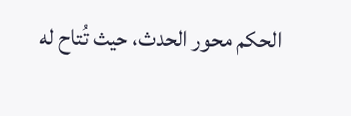الحكم محور الحدث، حيث تُتاح له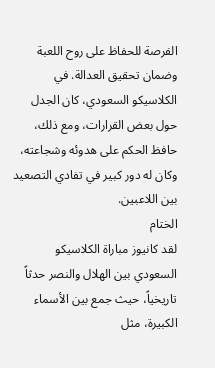الفرصة للحفاظ على روح اللعبة وضمان تحقيق العدالة. في الكلاسيكو السعودي، كان الجدل حول بعض القرارات، ومع ذلك، حافظ الحكم على هدوئه وشجاعته، وكان له دور كبير في تفادي التصعيد بين اللاعبين.
الختام
لقد كانيوز مباراة الكلاسيكو السعودي بين الهلال والنصر حدثاً تاريخياً، حيث جمع بين الأسماء الكبيرة، مثل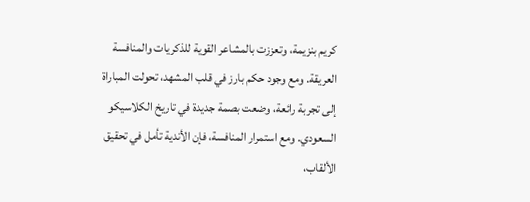كريم بنزيمة، وتعززت بالمشاعر القوية للذكريات والمنافسة العريقة. ومع وجود حكم بارز في قلب المشهد، تحولت المباراة إلى تجربة رائعة، وضعت بصمة جديدة في تاريخ الكلاسيكو السعودي. ومع استمرار المنافسة، فإن الأندية تأمل في تحقيق الألقاب،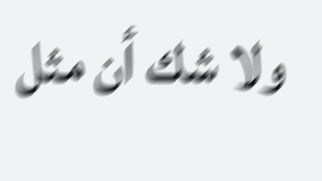ولا شك أن مثل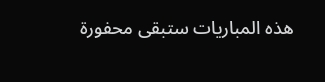هذه المباريات ستبقى محفورة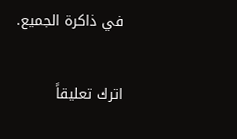في ذاكرة الجميع.

اترك تعليقاً